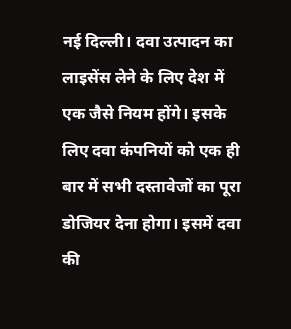नई दिल्ली। दवा उत्पादन का लाइसेंस लेने के लिए देश में एक जैसे नियम होंगे। इसके लिए दवा कंपनियों को एक ही बार में सभी दस्तावेजों का पूरा डोजियर देना होगा। इसमें दवा की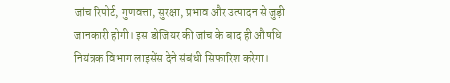जांच रिपोर्ट, गुणवत्ता, सुरक्षा, प्रभाव और उत्पादन से जुड़ी जानकारी होगी। इस डोजियर की जांच के बाद ही औषधि नियंत्रक विभाग लाइसेंस देने संबंधी सिफारिश करेगा।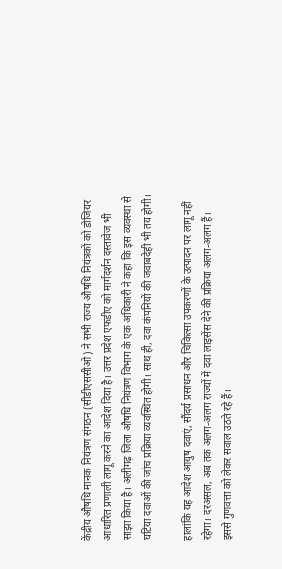केंद्रीय औषधि मानक नियंत्रण संगठन (सीडीएससीओ) ने सभी राज्य औषधि नियंत्रकों को डोजियर आधारित प्रणाली लागू करने का आदेश दिया है। उत्तर प्रदेश एफडीए को मार्गदर्शन दस्तावेज भी साझा किया है। अलीगढ़ जिला औषधि नियंत्रण विभाग के एक अधिकारी ने कहा कि इस व्यवस्था से घटिया दवाओं की जांच प्रक्रिया व्यवस्थित होगी। साथ ही, दवा कंपनियों की जवाबदेही भी तय होगी।

हालांकि यह आदेश आयुष दवाएं, सौंदर्य प्रसाधन और चिकित्सा उपकरणों के उत्पादन पर लागू नहीं रहेगा। दरअसल, अब तक अलग-अलग राज्यों में दवा लाइसेंस देने की प्रक्रिया अलग-अलग हैं। इससे गुणवत्ता को लेकर सवाल उठते रहे हैं।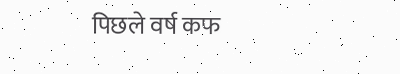पिछले वर्ष कफ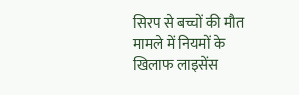सिरप से बच्चों की मौत मामले में नियमों के खिलाफ लाइसेंस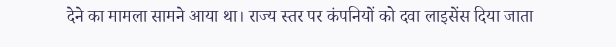देने का मामला सामने आया था। राज्य स्तर पर कंपनियों को दवा लाइसेंस दिया जाता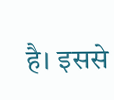है। इससे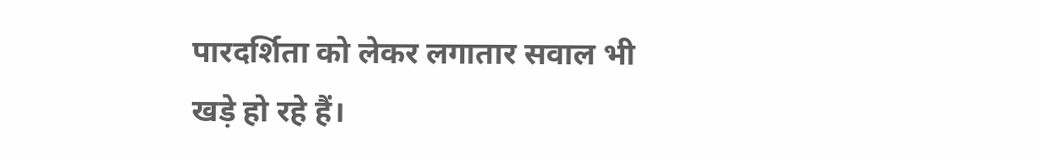पारदर्शिता को लेकर लगातार सवाल भी खड़े हो रहे हैं।